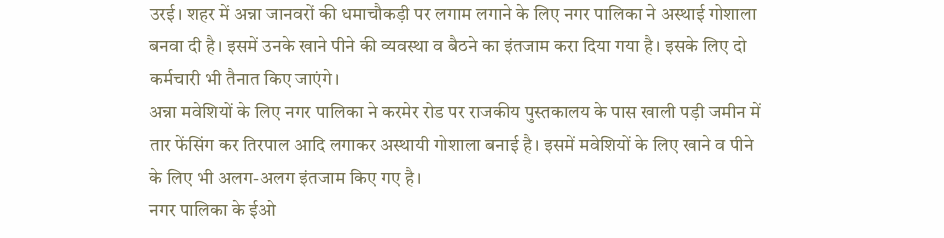उरई। शहर में अन्ना जानवरों की धमाचौकड़ी पर लगाम लगाने के लिए नगर पालिका ने अस्थाई गोशाला बनवा दी है। इसमें उनके खाने पीने की व्यवस्था व बैठने का इंतजाम करा दिया गया है। इसके लिए दो कर्मचारी भी तैनात किए जाएंगे।
अन्ना मवेशियों के लिए नगर पालिका ने करमेर रोड पर राजकीय पुस्तकालय के पास खाली पड़ी जमीन में तार फेंसिंग कर तिरपाल आदि लगाकर अस्थायी गोशाला बनाई है। इसमें मवेशियों के लिए खाने व पीने के लिए भी अलग-अलग इंतजाम किए गए है।
नगर पालिका के ईओ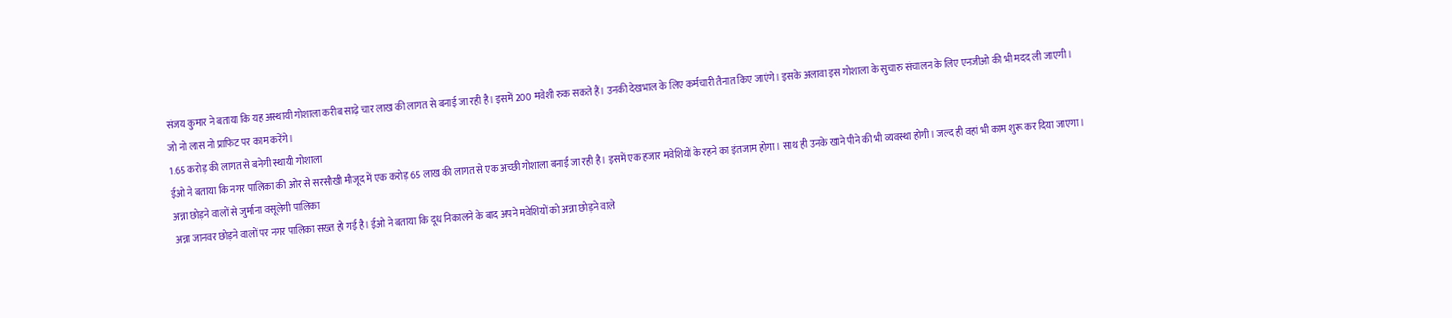संजय कुमार ने बताया कि यह अस्थायी गोशाला करीब साढ़े चार लाख की लागत से बनाई जा रही है। इसमें 200 मवेशी रुक सकते हैं। उनकी देखभाल के लिए कर्मचारी तैनात किए जाएंगे। इसके अलावा इस गोशाला के सुचारु संचालन के लिए एनजीओ की भी मदद ली जाएगी। जो नो लास नो प्राफिट पर काम करेंगे।
1.65 करोड़ की लागत से बनेगी स्थायी गोशाला
ईओ ने बताया कि नगर पालिका की ओर से सरसौखी मौजूद में एक करोड़ 65 लाख की लागत से एक अच्छी गोशाला बनाई जा रही है। इसमें एक हजार मवेशियों के रहने का इंतजाम होगा। साथ ही उनके खाने पीने की भी व्यवस्था होगी। जल्द ही वहां भी काम शुरू कर दिया जाएगा।
अन्ना छोड़ने वालों से जुर्माना वसूलेगी पालिका
अन्ना जानवर छोड़ने वालों पर नगर पालिका सख्त हो गई है। ईओ ने बताया कि दूध निकालने के बाद अपने मवेशियों को अन्ना छोड़ने वाले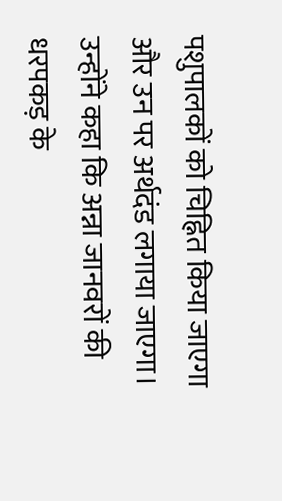पशुपालकों को चिह्नित किया जाएगा और उन पर अर्थदंड लगाया जाएगा। उन्होंने कहा कि अन्ना जानवरों की धरपकड़ के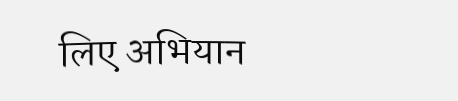लिए अभियान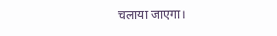चलाया जाएगा।